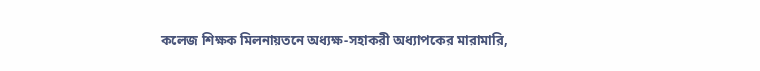কলেজ শিক্ষক মিলনায়তনে অধ্যক্ষ-সহাকরী অধ্যাপকের মারামারি,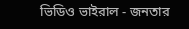ভিডিও ভাইরাল - জনতার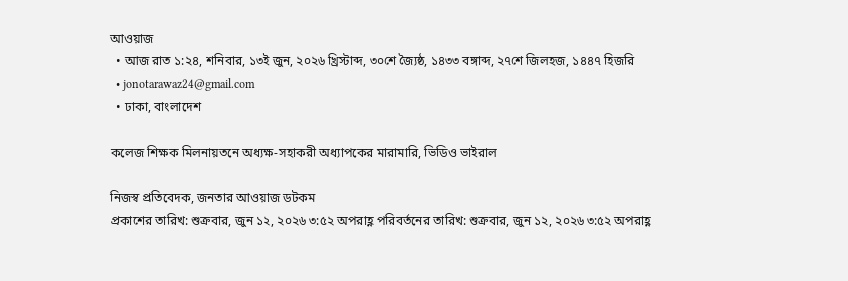আওয়াজ
  • আজ রাত ১:২৪, শনিবার, ১৩ই জুন, ২০২৬ খ্রিস্টাব্দ, ৩০শে জ্যৈষ্ঠ, ১৪৩৩ বঙ্গাব্দ, ২৭শে জিলহজ, ১৪৪৭ হিজরি
  • jonotarawaz24@gmail.com
  • ঢাকা, বাংলাদেশ

কলেজ শিক্ষক মিলনায়তনে অধ্যক্ষ-সহাকরী অধ্যাপকের মারামারি, ভিডিও ভাইরাল

নিজস্ব প্রতিবেদক, জনতার আওয়াজ ডটকম
প্রকাশের তারিখ: শুক্রবার, জুন ১২, ২০২৬ ৩:৫২ অপরাহ্ণ পরিবর্তনের তারিখ: শুক্রবার, জুন ১২, ২০২৬ ৩:৫২ অপরাহ্ণ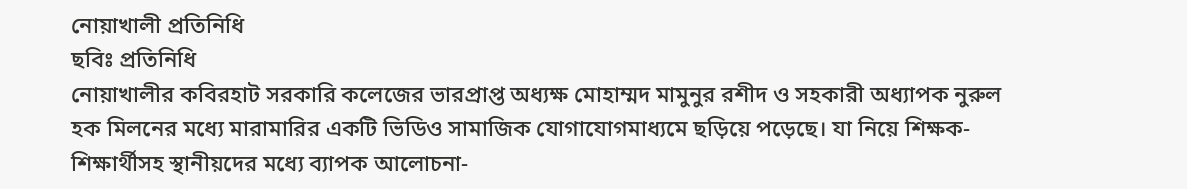নোয়াখালী প্রতিনিধি
ছবিঃ প্রতিনিধি
নোয়াখালীর কবিরহাট সরকারি কলেজের ভারপ্রাপ্ত অধ্যক্ষ মোহাম্মদ মামুনুর রশীদ ও সহকারী অধ্যাপক নুরুল হক মিলনের মধ্যে মারামারির একটি ভিডিও সামাজিক যোগাযোগমাধ্যমে ছড়িয়ে পড়েছে। যা নিয়ে শিক্ষক-শিক্ষার্থীসহ স্থানীয়দের মধ্যে ব্যাপক আলোচনা-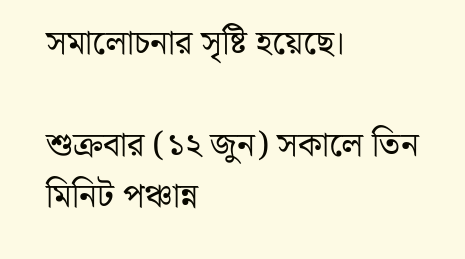সমালোচনার সৃষ্টি হয়েছে।

শুক্রবার (১২ জুন) সকালে তিন মিনিট পঞ্চান্ন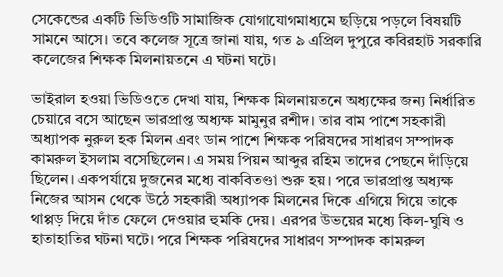সেকেন্ডের একটি ভিডিওটি সামাজিক যোগাযোগমাধ্যমে ছড়িয়ে পড়লে বিষয়টি সামনে আসে। তবে কলেজ সূত্রে জানা যায়, গত ৯ এপ্রিল দুপুরে কবিরহাট সরকারি কলেজের শিক্ষক মিলনায়তনে এ ঘটনা ঘটে।

ভাইরাল হওয়া ভিডিওতে দেখা যায়, শিক্ষক মিলনায়তনে অধ্যক্ষের জন্য নির্ধারিত চেয়ারে বসে আছেন ভারপ্রাপ্ত অধ্যক্ষ মামুনুর রশীদ। তার বাম পাশে সহকারী অধ্যাপক নুরুল হক মিলন এবং ডান পাশে শিক্ষক পরিষদের সাধারণ সম্পাদক কামরুল ইসলাম বসেছিলেন। এ সময় পিয়ন আব্দুর রহিম তাদের পেছনে দাঁড়িয়ে ছিলেন। একপর্যায়ে দুজনের মধ্যে বাকবিতণ্ডা শুরু হয়। পরে ভারপ্রাপ্ত অধ্যক্ষ নিজের আসন থেকে উঠে সহকারী অধ্যাপক মিলনের দিকে এগিয়ে গিয়ে তাকে থাপ্পড় দিয়ে দাঁত ফেলে দেওয়ার হুমকি দেয়। এরপর উভয়ের মধ্যে কিল-ঘুষি ও হাতাহাতির ঘটনা ঘটে। পরে শিক্ষক পরিষদের সাধারণ সম্পাদক কামরুল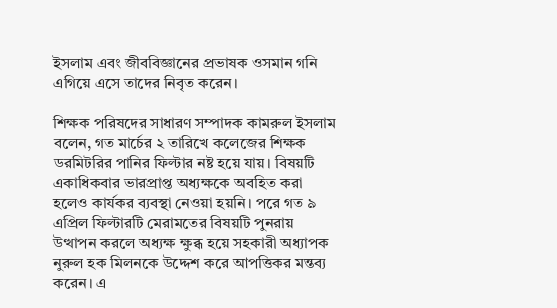ইসলাম এবং জীববিজ্ঞানের প্রভাষক ওসমান গনি এগিয়ে এসে তাদের নিবৃত করেন।

শিক্ষক পরিষদের সাধারণ সম্পাদক কামরুল ইসলাম বলেন, গত মার্চের ২ তারিখে কলেজের শিক্ষক ডরমিটরির পানির ফিল্টার নষ্ট হয়ে যায়। বিষয়টি একাধিকবার ভারপ্রাপ্ত অধ্যক্ষকে অবহিত করা হলেও কার্যকর ব্যবস্থা নেওয়া হয়নি। পরে গত ৯ এপ্রিল ফিল্টারটি মেরামতের বিষয়টি পুনরায় উত্থাপন করলে অধ্যক্ষ ক্ষুব্ধ হয়ে সহকারী অধ্যাপক নুরুল হক মিলনকে উদ্দেশ করে আপত্তিকর মন্তব্য করেন। এ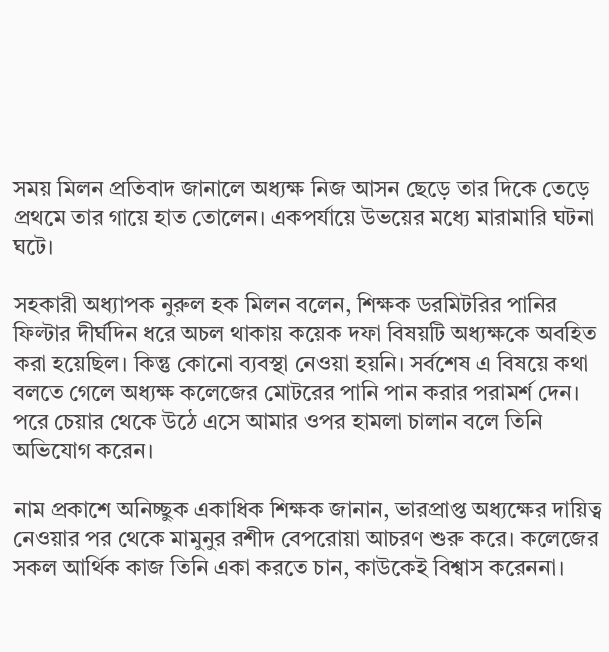সময় মিলন প্রতিবাদ জানালে অধ্যক্ষ নিজ আসন ছেড়ে তার দিকে তেড়ে প্রথমে তার গায়ে হাত তোলেন। একপর্যায়ে উভয়ের মধ্যে মারামারি ঘটনা ঘটে।

সহকারী অধ্যাপক নুরুল হক মিলন বলেন, শিক্ষক ডরমিটরির পানির ফিল্টার দীর্ঘদিন ধরে অচল থাকায় কয়েক দফা বিষয়টি অধ্যক্ষকে অবহিত করা হয়েছিল। কিন্তু কোনো ব্যবস্থা নেওয়া হয়নি। সর্বশেষ এ বিষয়ে কথা বলতে গেলে অধ্যক্ষ কলেজের মোটরের পানি পান করার পরামর্শ দেন। পরে চেয়ার থেকে উঠে এসে আমার ওপর হামলা চালান বলে তিনি অভিযোগ করেন।

নাম প্রকাশে অনিচ্ছুক একাধিক শিক্ষক জানান, ভারপ্রাপ্ত অধ্যক্ষের দায়িত্ব নেওয়ার পর থেকে মামুনুর রশীদ বেপরোয়া আচরণ শুরু করে। কলেজের সকল আর্থিক কাজ তিনি একা করতে চান, কাউকেই বিশ্বাস করেননা।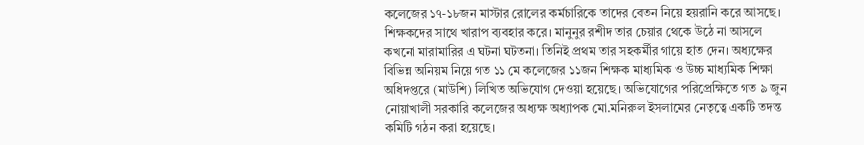কলেজের ১৭-১৮জন মাস্টার রোলের কর্মচারিকে তাদের বেতন নিয়ে হয়রানি করে আসছে। শিক্ষকদের সাথে খারাপ ব্যবহার করে। মানুনুর রশীদ তার চেয়ার থেকে উঠে না আসলে কখনো মারামারির এ ঘটনা ঘটতনা। তিনিই প্রথম তার সহকর্মীর গায়ে হাত দেন। অধ্যক্ষের বিভিন্ন অনিয়ম নিয়ে গত ১১ মে কলেজের ১১জন শিক্ষক মাধ্যমিক ও উচ্চ মাধ্যমিক শিক্ষা অধিদপ্তরে (মাউশি) লিখিত অভিযোগ দেওয়া হয়েছে। অভিযোগের পরিপ্রেক্ষিতে গত ৯ জুন নোয়াখালী সরকারি কলেজের অধ্যক্ষ অধ্যাপক মো.মনিরুল ইসলামের নেতৃত্বে একটি তদন্ত কমিটি গঠন করা হয়েছে।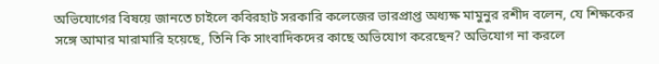অভিযোগের বিষয়ে জানতে চাইলে কবিরহাট সরকারি কলেজের ভারপ্রাপ্ত অধ্যক্ষ মামুনুর রশীদ বলেন, যে শিক্ষকের সঙ্গে আমার মারামারি হয়েছে, তিনি কি সাংবাদিকদের কাছে অভিযোগ করেছেন? অভিযোগ না করলে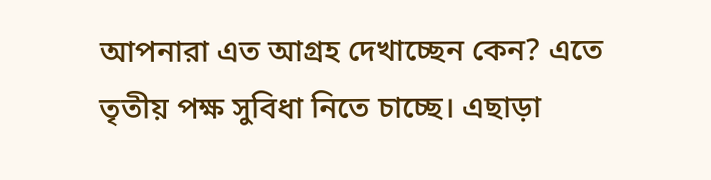আপনারা এত আগ্রহ দেখাচ্ছেন কেন? এতে তৃতীয় পক্ষ সুবিধা নিতে চাচ্ছে। এছাড়া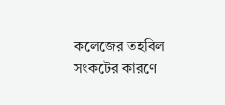কলেজের তহবিল সংকটের কারণে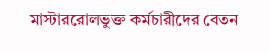মাস্টাররোলভুক্ত কর্মচারীদের বেতন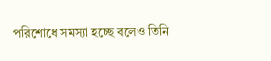পরিশোধে সমস্যা হচ্ছে বলেও তিনি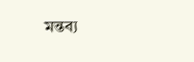মন্তব্য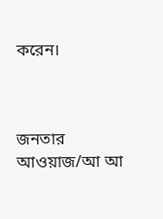করেন।



জনতার আওয়াজ/আ আ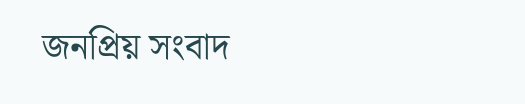জনপ্রিয় সংবাদ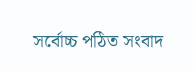সর্বোচ্চ পঠিত সংবাদ